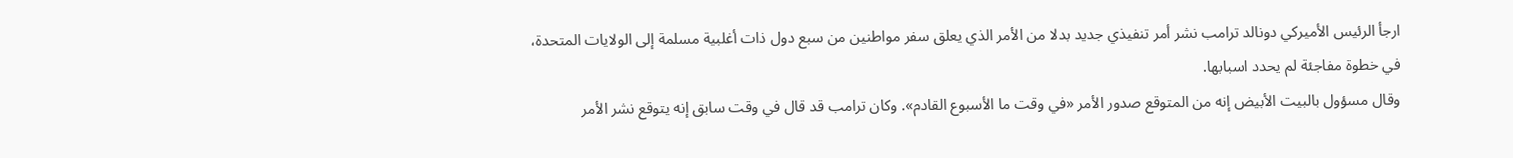ارجأ الرئيس الأميركي دونالد ترامب نشر أمر تنفيذي جديد بدلا من الأمر الذي يعلق سفر مواطنين من سبع دول ذات أغلبية مسلمة إلى الولايات المتحدة، في خطوة مفاجئة لم يحدد اسبابها.
وقال مسؤول بالبيت الأبيض إنه من المتوقع صدور الأمر «في وقت ما الأسبوع القادم». وكان ترامب قد قال في وقت سابق إنه يتوقع نشر الأمر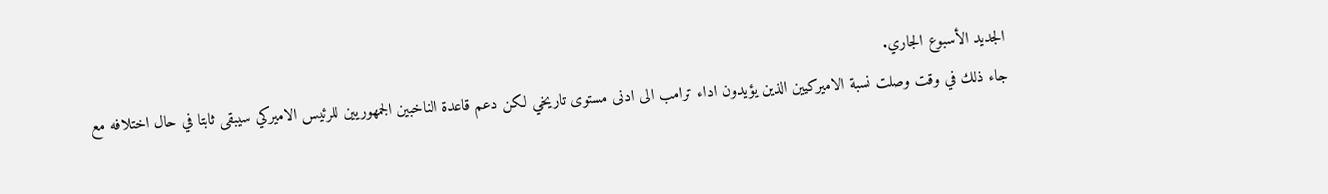الجديد الأسبوع الجاري.
جاء ذلك في وقت وصلت نسبة الاميركيين الذين يؤيدون اداء ترامب الى ادنى مستوى تاريخي لكن دعم قاعدة الناخبين الجمهوريين للرئيس الاميركي سيبقى ثابتا في حال اختلافه مع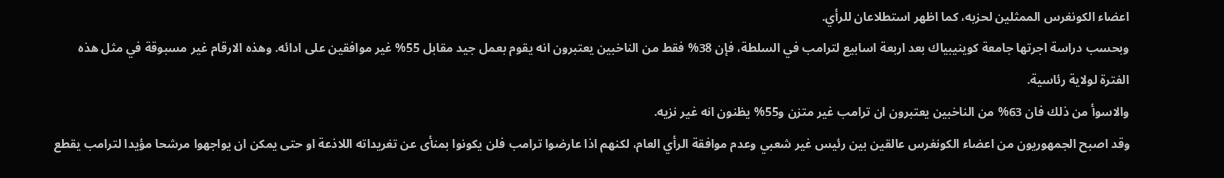اعضاء الكونغرس الممثلين لحزبه، كما اظهر استطلاعان للرأي.
وبحسب دراسة اجرتها جامعة كوينيبياك بعد اربعة اسابيع لترامب في السلطة، فإن 38% فقط من الناخبين يعتبرون انه يقوم بعمل جيد مقابل 55% غير موافقين على ادائه. وهذه الارقام غير مسبوقة في مثل هذه الفترة لولاية رئاسية.
والاسوأ من ذلك فان 63% من الناخبين يعتبرون ان ترامب غير متزن و55% يظنون انه غير نزيه.
وقد اصبح الجمهوريون من اعضاء الكونغرس عالقين بين رئيس غير شعبي وعدم موافقة الرأي العام، لكنهم اذا عارضوا ترامب فلن يكونوا بمنأى عن تغريداته اللاذعة او حتى يمكن ان يواجهوا مرشحا مؤيدا لترامب يقطع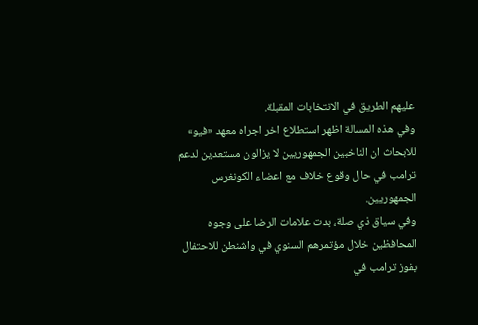عليهم الطريق في الانتخابات المقبلة.
وفي هذه المسالة اظهر استطلاع اخر اجراه معهد «فيو» للابحاث ان الناخبين الجمهوريين لا يزالون مستعدين لدعم ترامب في حال وقوع خلاف مع اعضاء الكونغرس الجمهوريين.
وفي سياق ذي صلة، بدت علامات الرضا على وجوه المحافظين خلال مؤتمرهم السنوي في واشنطن للاحتفال بفوز ترامب في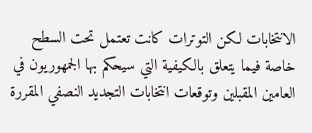الانتخابات لكن التوترات كانت تعتمل تحت السطح خاصة فيما يتعلق بالكيفية التي سيحكم بها الجمهوريون في العامين المقبلين وتوقعات انتخابات التجديد النصفي المقررة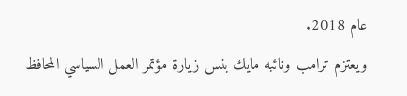عام 2018.
ويعتزم ترامب ونائبه مايك بنس زيارة مؤتمر العمل السياسي المحافظ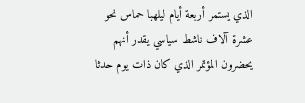الذي يستمر أربعة أيام ليلهبا حماس نحو عشرة آلاف ناشط سياسي يقدر أنهم يحضرون المؤتمر الذي كان ذات يوم حدثا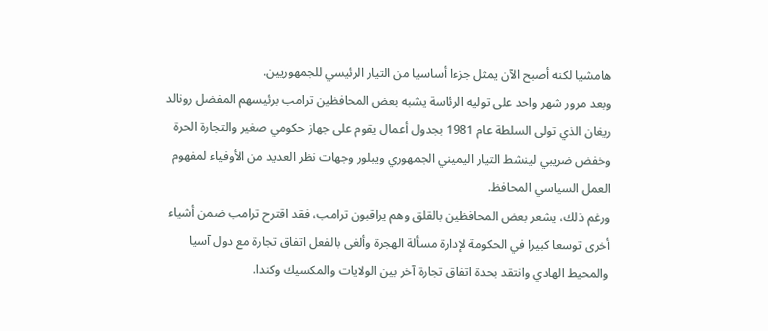هامشيا لكنه أصبح الآن يمثل جزءا أساسيا من التيار الرئيسي للجمهوريين.
وبعد مرور شهر واحد على توليه الرئاسة يشبه بعض المحافظين ترامب برئيسهم المفضل رونالد ريغان الذي تولى السلطة عام 1981 بجدول أعمال يقوم على جهاز حكومي صغير والتجارة الحرة وخفض ضريبي لينشط التيار اليميني الجمهوري ويبلور وجهات نظر العديد من الأوفياء لمفهوم العمل السياسي المحافظ.
ورغم ذلك، يشعر بعض المحافظين بالقلق وهم يراقبون ترامب، فقد اقترح ترامب ضمن أشياء أخرى توسعا كبيرا في الحكومة لإدارة مسألة الهجرة وألغى بالفعل اتفاق تجارة مع دول آسيا والمحيط الهادي وانتقد بحدة اتفاق تجارة آخر بين الولايات والمكسيك وكندا.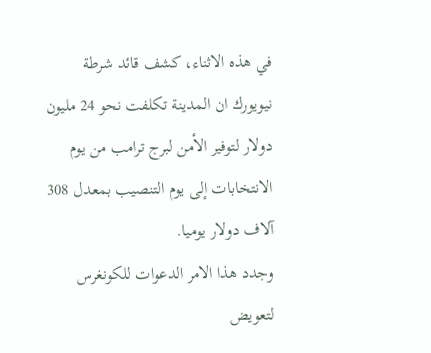في هذه الاثناء، كشف قائد شرطة نيويورك ان المدينة تكلفت نحو 24 مليون دولار لتوفير الأمن لبرج ترامب من يوم الانتخابات إلى يوم التنصيب بمعدل 308 آلاف دولار يوميا.
وجدد هذا الامر الدعوات للكونغرس لتعويض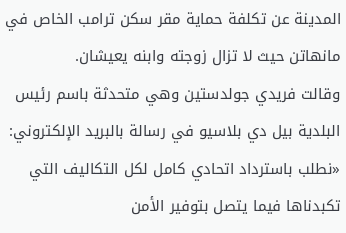المدينة عن تكلفة حماية مقر سكن ترامب الخاص في مانهاتن حيث لا تزال زوجته وابنه يعيشان.
وقالت فريدي جولدستين وهي متحدثة باسم رئيس البلدية بيل دي بلاسيو في رسالة بالبريد الإلكتروني: «نطلب باسترداد اتحادي كامل لكل التكاليف التي تكبدناها فيما يتصل بتوفير الأمن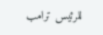للرئيس ترامب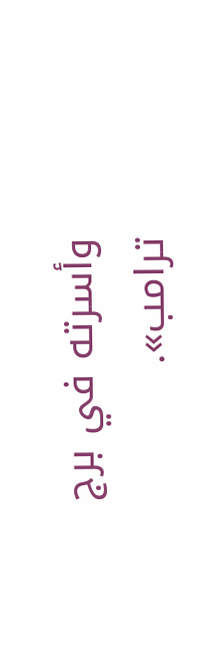وأسرته في برج ترامب».